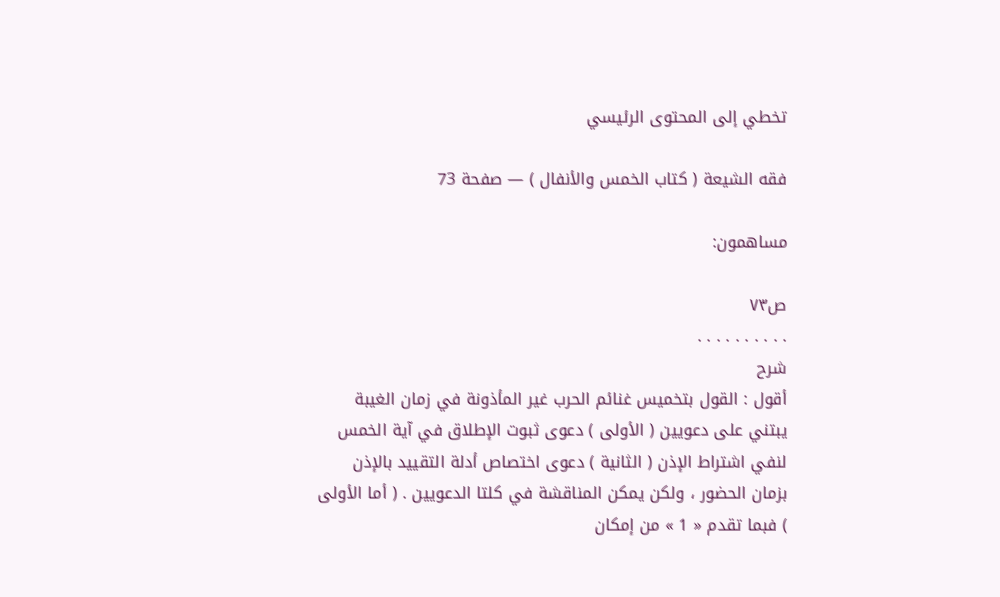تخطي إلى المحتوى الرئيسي

فقه الشيعة ( كتاب الخمس والأنفال ) — صفحة 73

مساهمون:

ص٧٣
. . . . . . . . . .
شرح
أقول : القول بتخميس غنائم الحرب غير المأذونة في زمان الغيبة يبتني على دعويين ( الأولى ) دعوى ثبوت الإطلاق في آية الخمس لنفي اشتراط الإذن ( الثانية ) دعوى اختصاص أدلة التقييد بالإذن بزمان الحضور ، ولكن يمكن المناقشة في كلتا الدعويين . ( أما الأولى ) فبما تقدم « 1 » من إمكان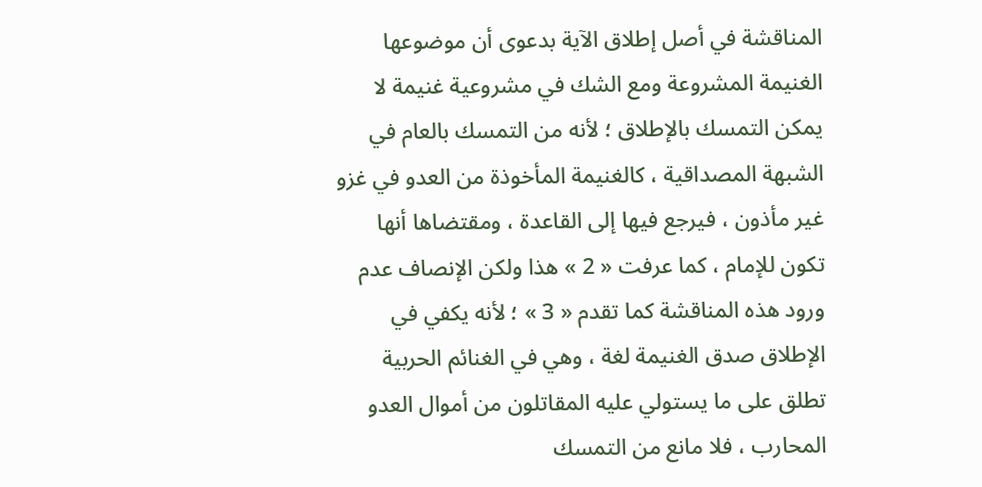المناقشة في أصل إطلاق الآية بدعوى أن موضوعها الغنيمة المشروعة ومع الشك في مشروعية غنيمة لا يمكن التمسك بالإطلاق ؛ لأنه من التمسك بالعام في الشبهة المصداقية ، كالغنيمة المأخوذة من العدو في غزو غير مأذون ، فيرجع فيها إلى القاعدة ، ومقتضاها أنها تكون للإمام ، كما عرفت « 2 » هذا ولكن الإنصاف عدم ورود هذه المناقشة كما تقدم « 3 » ؛ لأنه يكفي في الإطلاق صدق الغنيمة لغة ، وهي في الغنائم الحربية تطلق على ما يستولي عليه المقاتلون من أموال العدو المحارب ، فلا مانع من التمسك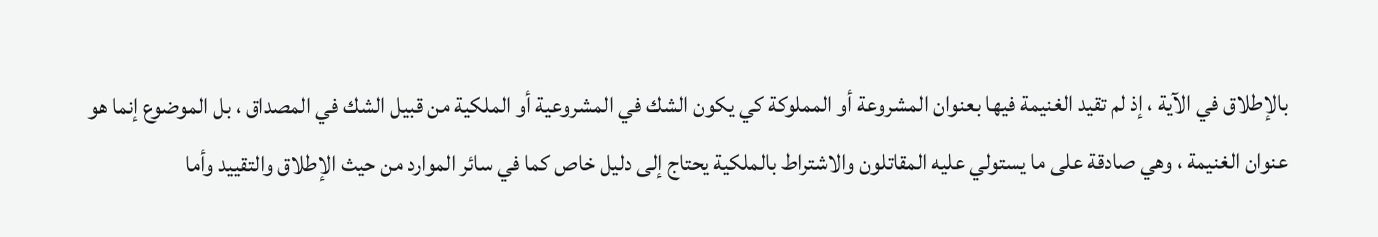بالإطلاق في الآية ، إذ لم تقيد الغنيمة فيها بعنوان المشروعة أو المملوكة كي يكون الشك في المشروعية أو الملكية من قبيل الشك في المصداق ، بل الموضوع إنما هو عنوان الغنيمة ، وهي صادقة على ما يستولي عليه المقاتلون والاشتراط بالملكية يحتاج إلى دليل خاص كما في سائر الموارد من حيث الإطلاق والتقييد وأما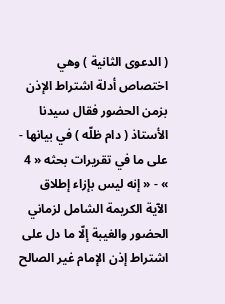( الدعوى الثانية ) وهي اختصاص أدلة اشتراط الإذن بزمن الحضور فقال سيدنا الأستاذ ( دام ظلّه ) في بيانها - على ما في تقريرات بحثه « 4 » - « إنه ليس بإزاء إطلاق الآية الكريمة الشامل لزماني الحضور والغيبة إلّا ما دل على اشتراط إذن الإمام غير الصالح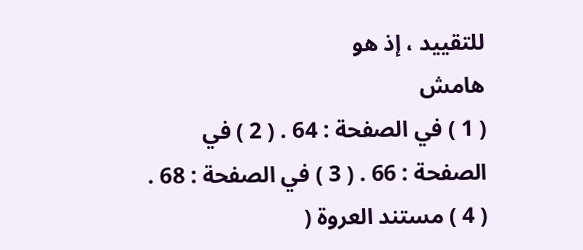للتقييد ، إذ هو
هامش
( 1 ) في الصفحة : 64 . ( 2 ) في الصفحة : 66 . ( 3 ) في الصفحة : 68 . ( 4 ) مستند العروة (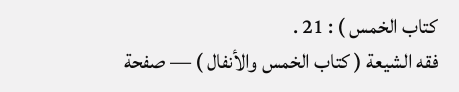كتاب الخمس ) : 21 .
فقه الشيعة ( كتاب الخمس والأنفال ) — صفحة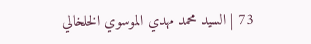73 | السيد محمد مهدي الموسوي الخلخالي